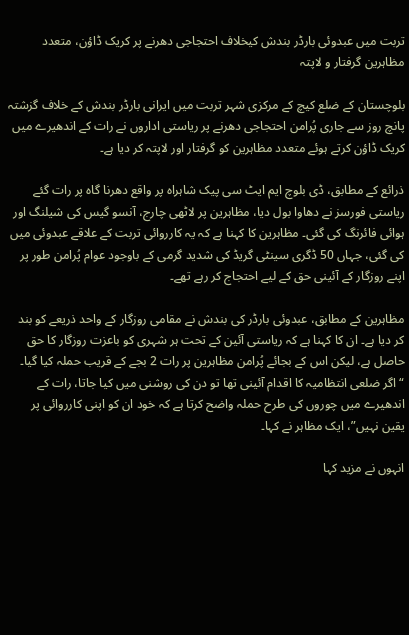تربت میں عبدوئی بارڈر بندش کیخلاف احتجاجی دھرنے پر کریک ڈاؤن، متعدد مظاہرین گرفتار و لاپتہ

بلوچستان کے ضلع کیچ کے مرکزی شہر تربت میں ایرانی بارڈر بندش کے خلاف گزشتہ پانچ روز سے جاری پُرامن احتجاجی دھرنے پر ریاستی اداروں نے رات کے اندھیرے میں کریک ڈاؤن کرتے ہوئے متعدد مظاہرین کو گرفتار اور لاپتہ کر دیا ہے۔

ذرائع کے مطابق، ڈی بلوچ ایم ایٹ سی پیک شاہراہ پر واقع دھرنا گاہ پر رات گئے ریاستی فورسز نے دھاوا بول دیا، مظاہرین پر لاٹھی چارج، آنسو گیس کی شیلنگ اور ہوائی فائرنگ کی گئی۔ مظاہرین کا کہنا ہے کہ یہ کارروائی تربت کے علاقے عبدوئی میں کی گئی، جہاں 50 ڈگری سینٹی گریڈ کی شدید گرمی کے باوجود عوام پُرامن طور پر اپنے روزگار کے آئینی حق کے لیے احتجاج کر رہے تھے۔

مظاہرین کے مطابق، عبدوئی بارڈر کی بندش نے مقامی روزگار کے واحد ذریعے کو بند کر دیا ہے۔ ان کا کہنا ہے کہ ریاستی آئین کے تحت ہر شہری کو باعزت روزگار کا حق حاصل ہے، لیکن اس کے بجائے پُرامن مظاہرین پر رات 2 بجے کے قریب حملہ کیا گیا۔ “اگر ضلعی انتظامیہ کا اقدام آئینی تھا تو دن کی روشنی میں کیا جاتا، رات کے اندھیرے میں چوروں کی طرح حملہ واضح کرتا ہے کہ خود ان کو اپنی کارروائی پر یقین نہیں”، ایک مظاہر نے کہا۔

انہوں نے مزید کہا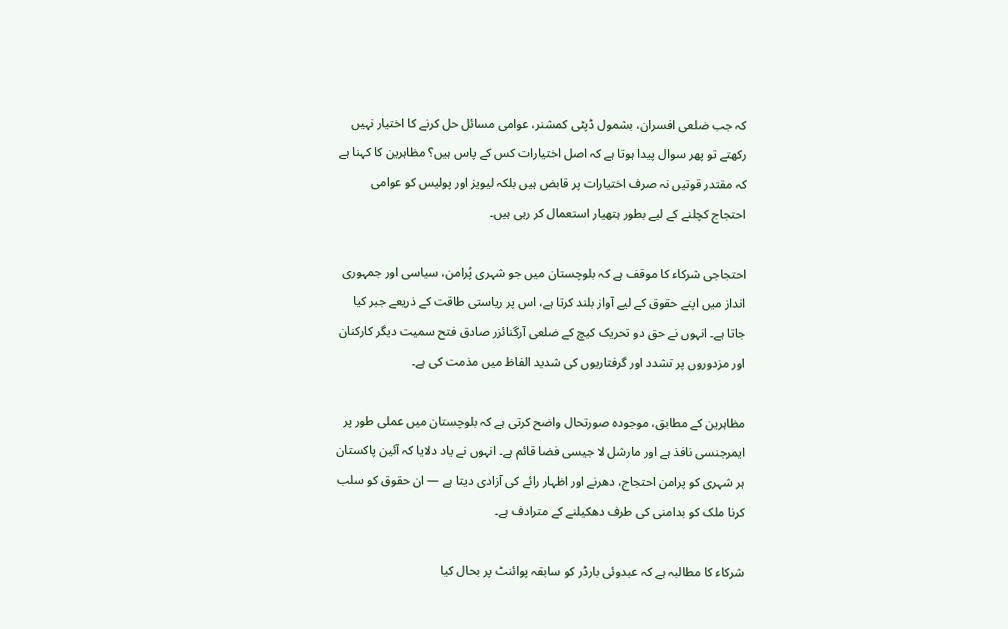کہ جب ضلعی افسران، بشمول ڈپٹی کمشنر، عوامی مسائل حل کرنے کا اختیار نہیں رکھتے تو پھر سوال پیدا ہوتا ہے کہ اصل اختیارات کس کے پاس ہیں؟ مظاہرین کا کہنا ہے کہ مقتدر قوتیں نہ صرف اختیارات پر قابض ہیں بلکہ لیویز اور پولیس کو عوامی احتجاج کچلنے کے لیے بطور ہتھیار استعمال کر رہی ہیں۔

احتجاجی شرکاء کا موقف ہے کہ بلوچستان میں جو شہری پُرامن، سیاسی اور جمہوری انداز میں اپنے حقوق کے لیے آواز بلند کرتا ہے، اس پر ریاستی طاقت کے ذریعے جبر کیا جاتا ہے۔ انہوں نے حق دو تحریک کیچ کے ضلعی آرگنائزر صادق فتح سمیت دیگر کارکنان اور مزدوروں پر تشدد اور گرفتاریوں کی شدید الفاظ میں مذمت کی ہے۔

مظاہرین کے مطابق، موجودہ صورتحال واضح کرتی ہے کہ بلوچستان میں عملی طور پر ایمرجنسی نافذ ہے اور مارشل لا جیسی فضا قائم ہے۔ انہوں نے یاد دلایا کہ آئین پاکستان ہر شہری کو پرامن احتجاج، دھرنے اور اظہار رائے کی آزادی دیتا ہے — ان حقوق کو سلب کرنا ملک کو بدامنی کی طرف دھکیلنے کے مترادف ہے۔

شرکاء کا مطالبہ ہے کہ عبدوئی بارڈر کو سابقہ پوائنٹ پر بحال کیا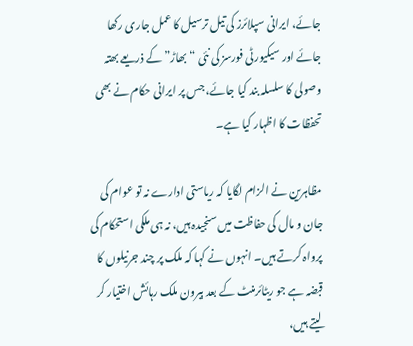جائے، ایرانی سپلائرز کی تیل ترسیل کا عمل جاری رکھا جائے اور سیکیورٹی فورسز کی نئی “بھاڑ” کے ذریعے بھتہ وصولی کا سلسلہ بند کیا جائے، جس پر ایرانی حکام نے بھی تحفظات کا اظہار کیا ہے۔

مظاہرین نے الزام لگایا کہ ریاستی ادارے نہ تو عوام کی جان و مال کی حفاظت میں سنجیدہ ہیں، نہ ہی ملکی استحکام کی پرواہ کرتے ہیں۔ انہوں نے کہا کہ ملک پر چند جرنیلوں کا قبضہ ہے جو ریٹائرمنٹ کے بعد بیرون ملک رہائش اختیار کر لیتے ہیں،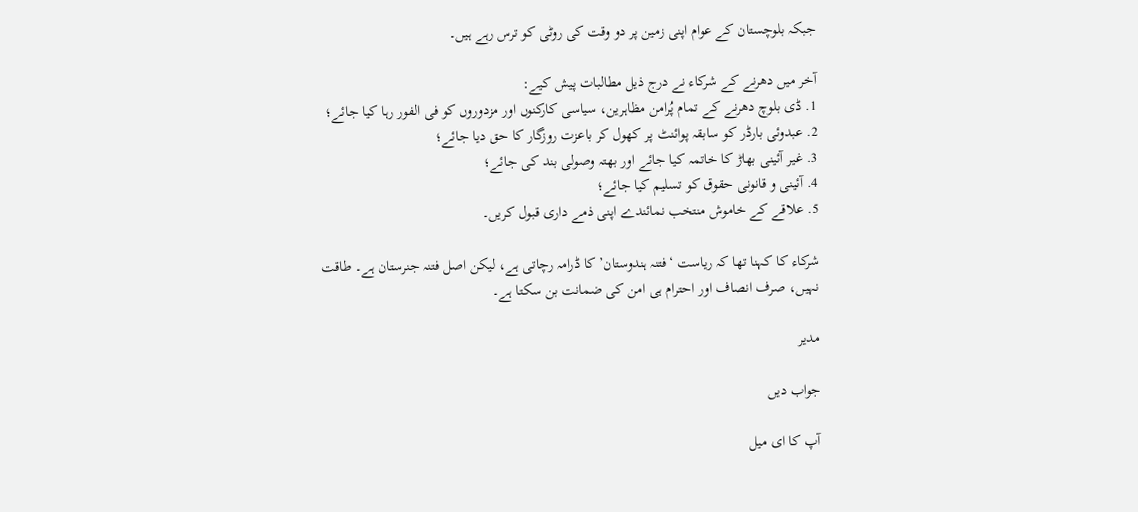جبکہ بلوچستان کے عوام اپنی زمین پر دو وقت کی روٹی کو ترس رہے ہیں۔

آخر میں دھرنے کے شرکاء نے درج ذیل مطالبات پیش کیے:
1. ڈی بلوچ دھرنے کے تمام پُرامن مظاہرین، سیاسی کارکنوں اور مزدوروں کو فی الفور رہا کیا جائے؛
2. عبدوئی بارڈر کو سابقہ پوائنٹ پر کھول کر باعزت روزگار کا حق دیا جائے؛
3. غیر آئینی بھاڑ کا خاتمہ کیا جائے اور بھتہ وصولی بند کی جائے؛
4. آئینی و قانونی حقوق کو تسلیم کیا جائے؛
5. علاقے کے خاموش منتخب نمائندے اپنی ذمے داری قبول کریں۔

شرکاء کا کہنا تھا کہ ریاست ‘فتنہ ہندوستان’ کا ڈرامہ رچاتی ہے، لیکن اصل فتنہ جنرستان ہے۔ طاقت نہیں، صرف انصاف اور احترام ہی امن کی ضمانت بن سکتا ہے۔

مدیر

جواب دیں

آپ کا ای میل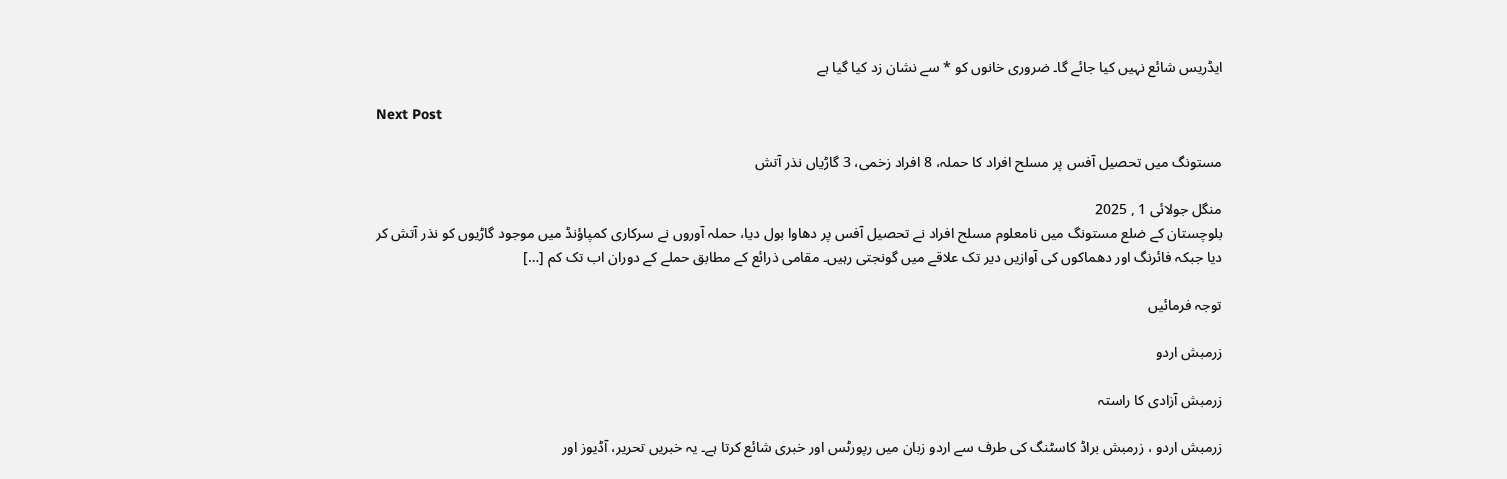ایڈریس شائع نہیں کیا جائے گا۔ ضروری خانوں کو * سے نشان زد کیا گیا ہے

Next Post

مستونگ میں تحصیل آفس پر مسلح افراد کا حملہ، 8 افراد زخمی، 3 گاڑیاں نذر آتش

منگل جولائی 1 , 2025
بلوچستان کے ضلع مستونگ میں نامعلوم مسلح افراد نے تحصیل آفس پر دھاوا بول دیا، حملہ آوروں نے سرکاری کمپاؤنڈ میں موجود گاڑیوں کو نذر آتش کر دیا جبکہ فائرنگ اور دھماکوں کی آوازیں دیر تک علاقے میں گونجتی رہیں۔ مقامی ذرائع کے مطابق حملے کے دوران اب تک کم […]

توجہ فرمائیں

زرمبش اردو

زرمبش آزادی کا راستہ

زرمبش اردو ، زرمبش براڈ کاسٹنگ کی طرف سے اردو زبان میں رپورٹس اور خبری شائع کرتا ہے۔ یہ خبریں تحریر، آڈیوز اور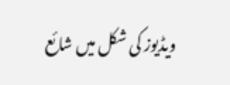ویڈیوز کی شکل میں شائع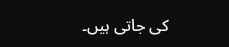کی جاتی ہیں۔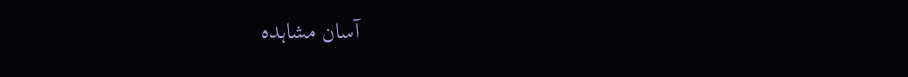آسان مشاہدہ